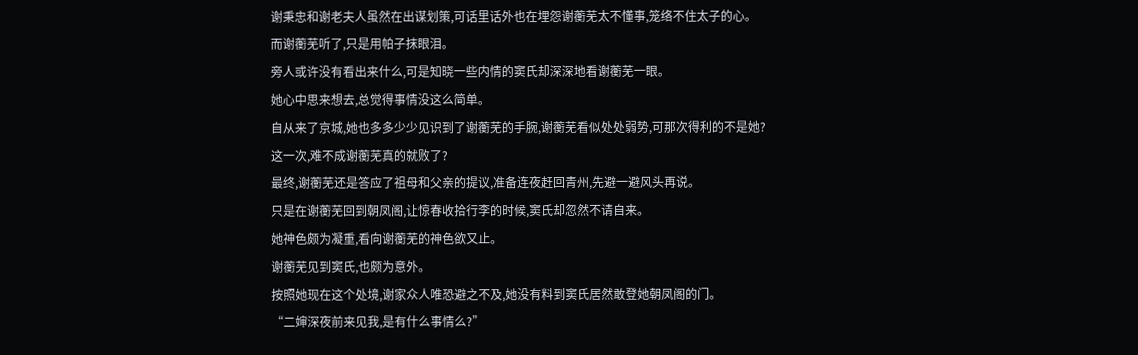谢秉忠和谢老夫人虽然在出谋划策,可话里话外也在埋怨谢蘅芜太不懂事,笼络不住太子的心。
而谢蘅芜听了,只是用帕子抹眼泪。
旁人或许没有看出来什么,可是知晓一些内情的窦氏却深深地看谢蘅芜一眼。
她心中思来想去,总觉得事情没这么简单。
自从来了京城,她也多多少少见识到了谢蘅芜的手腕,谢蘅芜看似处处弱势,可那次得利的不是她?
这一次,难不成谢蘅芜真的就败了?
最终,谢蘅芜还是答应了祖母和父亲的提议,准备连夜赶回青州,先避一避风头再说。
只是在谢蘅芜回到朝凤阁,让惊春收拾行李的时候,窦氏却忽然不请自来。
她神色颇为凝重,看向谢蘅芜的神色欲又止。
谢蘅芜见到窦氏,也颇为意外。
按照她现在这个处境,谢家众人唯恐避之不及,她没有料到窦氏居然敢登她朝凤阁的门。
“二婶深夜前来见我,是有什么事情么?”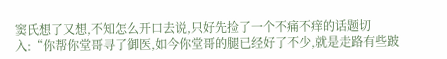窦氏想了又想,不知怎么开口去说,只好先捡了一个不痛不痒的话题切入:“你帮你堂哥寻了御医,如今你堂哥的腿已经好了不少,就是走路有些跛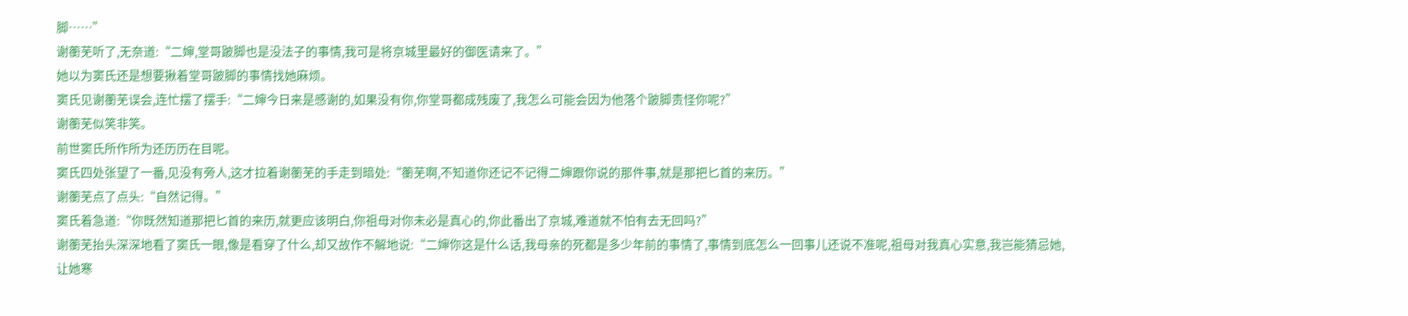脚……”
谢蘅芜听了,无奈道:“二婶,堂哥跛脚也是没法子的事情,我可是将京城里最好的御医请来了。”
她以为窦氏还是想要揪着堂哥跛脚的事情找她麻烦。
窦氏见谢蘅芜误会,连忙摆了摆手:“二婶今日来是感谢的,如果没有你,你堂哥都成残废了,我怎么可能会因为他落个跛脚责怪你呢?”
谢蘅芜似笑非笑。
前世窦氏所作所为还历历在目呢。
窦氏四处张望了一番,见没有旁人,这才拉着谢蘅芜的手走到暗处:“蘅芜啊,不知道你还记不记得二婶跟你说的那件事,就是那把匕首的来历。”
谢蘅芜点了点头:“自然记得。”
窦氏着急道:“你既然知道那把匕首的来历,就更应该明白,你祖母对你未必是真心的,你此番出了京城,难道就不怕有去无回吗?”
谢蘅芜抬头深深地看了窦氏一眼,像是看穿了什么,却又故作不解地说:“二婶你这是什么话,我母亲的死都是多少年前的事情了,事情到底怎么一回事儿还说不准呢,祖母对我真心实意,我岂能猜忌她,让她寒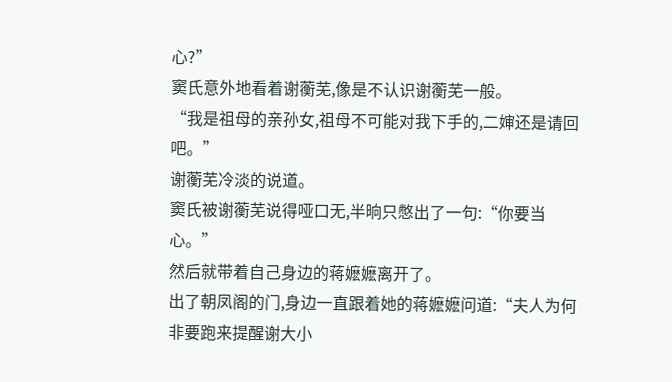心?”
窦氏意外地看着谢蘅芜,像是不认识谢蘅芜一般。
“我是祖母的亲孙女,祖母不可能对我下手的,二婶还是请回吧。”
谢蘅芜冷淡的说道。
窦氏被谢蘅芜说得哑口无,半晌只憋出了一句:“你要当心。”
然后就带着自己身边的蒋嬷嬷离开了。
出了朝凤阁的门,身边一直跟着她的蒋嬷嬷问道:“夫人为何非要跑来提醒谢大小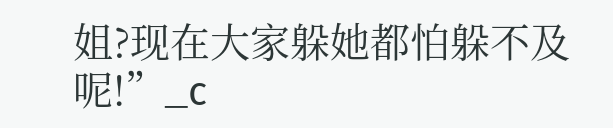姐?现在大家躲她都怕躲不及呢!”_c